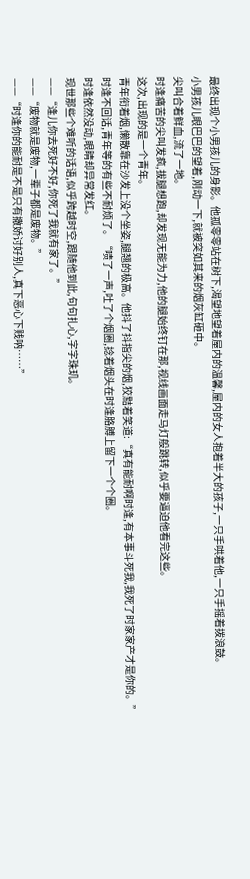最终出现个小男孩儿的身影。他孤零零站在树下,渴望地望着屋内的温馨,屋内的女人抱着半大的孩子,一只手哄着他,一只手摇着拨浪鼓。
小男孩儿眼巴巴的望着,刚动一下,就被突如其来的烟灰缸砸中。
尖叫合着鲜血,流了一地。
时逢痛苦的尖叫发疯,拔腿想跑,却发现无能为力,他的腿始终钉在那,视线画面走马灯般跳转,似乎要逼迫他看完这些。
这次,出现的是一个青年。
青年衔着烟,懒散靠在沙发上没个坐姿,腿翘的极高。他抖了抖指尖的烟,狡黠着笑道:“真有能耐啊时逢,有本事斗死我,我死了时家家产才是你的。”
时逢不回话,青年等的有些不耐烦了。“啧了一声,吐了个烟圈,捻着烟头在时逢胳膊上留下一个个圈。
时逢依然没动,眼睛却异常发红。
现世那些个难听的话语,似乎跨越时空,跟随他到此,句句扎心,字字珠玑。
——“逢儿你去死好不好,你死了我就有家了。”
——“废物就是废物,一辈子都是废物。”
——“时逢你的能耐是不是只有撒娇讨好别人,真下恶心下贱呐……”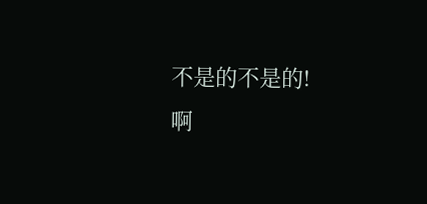不是的不是的!
啊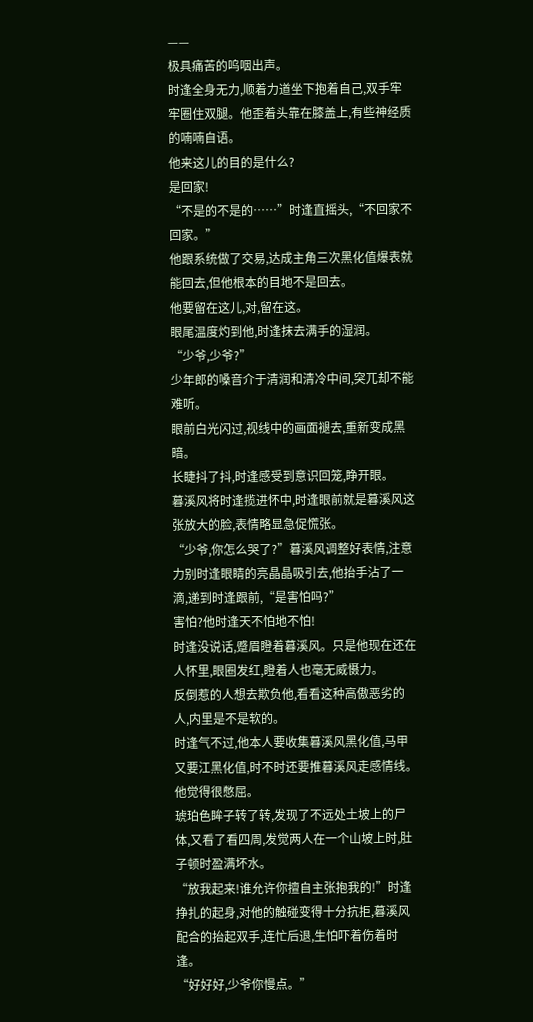——
极具痛苦的呜咽出声。
时逢全身无力,顺着力道坐下抱着自己,双手牢牢圈住双腿。他歪着头靠在膝盖上,有些神经质的喃喃自语。
他来这儿的目的是什么?
是回家!
“不是的不是的……”时逢直摇头,“不回家不回家。”
他跟系统做了交易,达成主角三次黑化值爆表就能回去,但他根本的目地不是回去。
他要留在这儿,对,留在这。
眼尾温度灼到他,时逢抹去满手的湿润。
“少爷,少爷?”
少年郎的嗓音介于清润和清冷中间,突兀却不能难听。
眼前白光闪过,视线中的画面褪去,重新变成黑暗。
长睫抖了抖,时逢感受到意识回笼,睁开眼。
暮溪风将时逢揽进怀中,时逢眼前就是暮溪风这张放大的脸,表情略显急促慌张。
“少爷,你怎么哭了?”暮溪风调整好表情,注意力别时逢眼睛的亮晶晶吸引去,他抬手沾了一滴,递到时逢跟前,“是害怕吗?”
害怕?他时逢天不怕地不怕!
时逢没说话,蹙眉瞪着暮溪风。只是他现在还在人怀里,眼圈发红,瞪着人也毫无威慑力。
反倒惹的人想去欺负他,看看这种高傲恶劣的人,内里是不是软的。
时逢气不过,他本人要收集暮溪风黑化值,马甲又要江黑化值,时不时还要推暮溪风走感情线。
他觉得很憋屈。
琥珀色眸子转了转,发现了不远处土坡上的尸体,又看了看四周,发觉两人在一个山坡上时,肚子顿时盈满坏水。
“放我起来!谁允许你擅自主张抱我的!”时逢挣扎的起身,对他的触碰变得十分抗拒,暮溪风配合的抬起双手,连忙后退,生怕吓着伤着时逢。
“好好好,少爷你慢点。”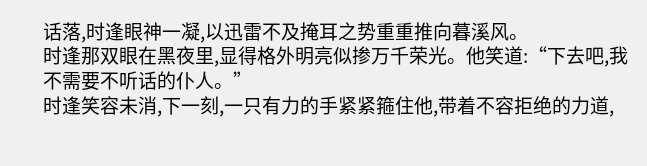话落,时逢眼神一凝,以迅雷不及掩耳之势重重推向暮溪风。
时逢那双眼在黑夜里,显得格外明亮似掺万千荣光。他笑道:“下去吧,我不需要不听话的仆人。”
时逢笑容未消,下一刻,一只有力的手紧紧箍住他,带着不容拒绝的力道,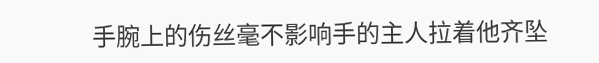手腕上的伤丝毫不影响手的主人拉着他齐坠